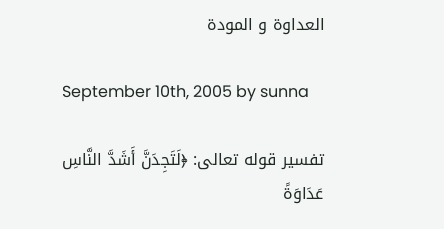العداوة و المودة

September 10th, 2005 by sunna

تفسير قوله تعالى: ﴿لَتَجِدَنَّ أَشَدَّ النَّاسِ عَدَاوَةً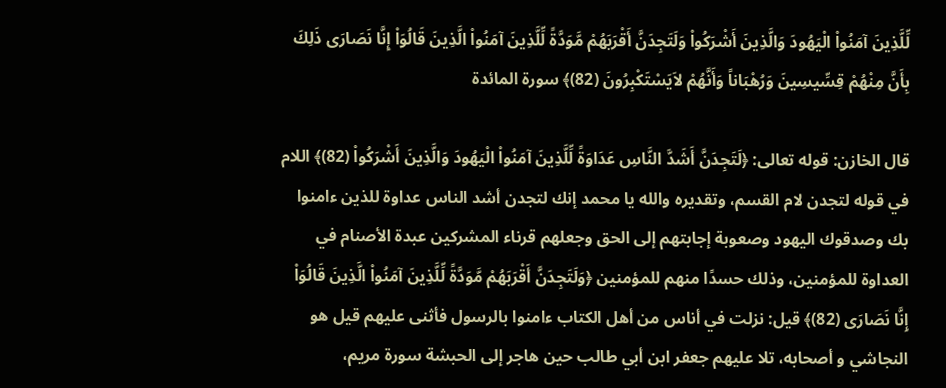لِّلَّذِينَ آمَنُواْ الْيَهُودَ وَالَّذِينَ أَشْرَكُواْ وَلَتَجِدَنَّ أَقْرَبَهُمْ مَّوَدَّةً لِّلَّذِينَ آمَنُواْ الَّذِينَ قَالُوَاْ إِنَّا نَصَارَى ذَلِكَ بِأَنَّ مِنْهُمْ قِسِّيسِينَ وَرُهْبَاناً وَأَنَّهُمْ لاَيَسْتَكْبِرُونَ (82)﴾ سورة المائدة

قال الخازن: قوله تعالى: ﴿لَتَجِدَنَّ أَشَدَّ النَّاسِ عَدَاوَةً لِّلَّذِينَ آمَنُواْ الْيَهُودَ وَالَّذِينَ أَشْرَكُواْ (82)﴾ اللام في قوله لتجدن لام القسم، وتقديره والله يا محمد إنك لتجدن أشد الناس عداوة للذين ءامنوا بك وصدقوك اليهود وصعوبة إجابتهم إلى الحق وجعلهم قرناء المشركين عبدة الأصنام في العداوة للمؤمنين، وذلك حسدًا منهم للمؤمنين ﴿وَلَتَجِدَنَّ أَقْرَبَهُمْ مَّوَدَّةً لِّلَّذِينَ آمَنُواْ الَّذِينَ قَالُوَاْ إِنَّا نَصَارَى (82)﴾ قيل: نزلت في أناس من أهل الكتاب ءامنوا بالرسول فأثنى عليهم قيل هو النجاشي و أصحابه، تلا عليهم جعفر ابن أبي طالب حين هاجر إلى الحبشة سورة مريم،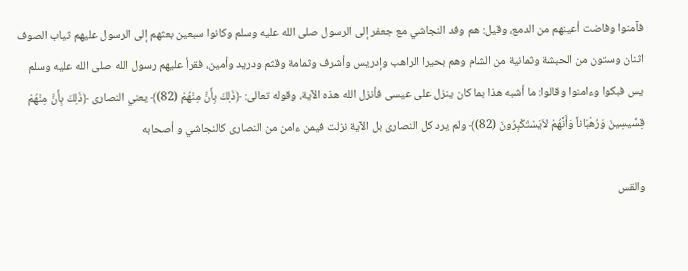فآمنوا وفاضت أعينهم من الدمع، وقيل: هم وفد النجاشي مع جعفر إلى الرسول صلى الله عليه وسلم وكانوا سبعين بعثهم إلى الرسول عليهم ثياب الصوف اثنان وستون من الحبشة وثمانية من الشام وهم بحيرا الراهب وإدريس وأشرف وثمامة وقثم ودريد وأمين، فقرأ عليهم رسول الله صلى الله عليه وسلم يس فبكوا وءامنوا وقالوا: ما أشبه هذا بما كان ينزل على عيسى فأنزل الله هذه الآية، وقوله تعالى: ﴿ذَلِكَ بِأَنَّ مِنْهُمْ (82)﴾ يعني النصارى ﴿ذَلِكَ بِأَنَّ مِنْهُمْ قِسِّيسِينَ وَرُهْبَاناً وَأَنَّهُمْ لاَيَسْتَكْبِرُونَ (82)﴾ ولم يرد كل النصارى بل الآية نزلت فيمن ءامن من النصارى كالنجاشي و أصحابه

والقس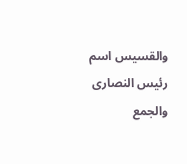والقسيس اسم رئيس النصارى والجمع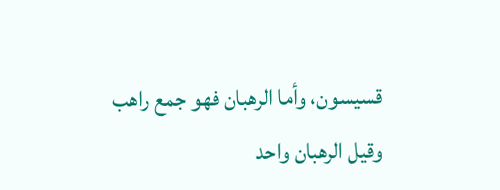قسيسون، وأما الرهبان فهو جمع راهب وقيل الرهبان واحد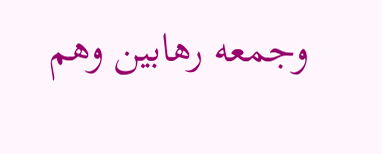وجمعه رهابين وهم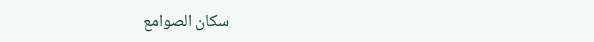سكان الصوامع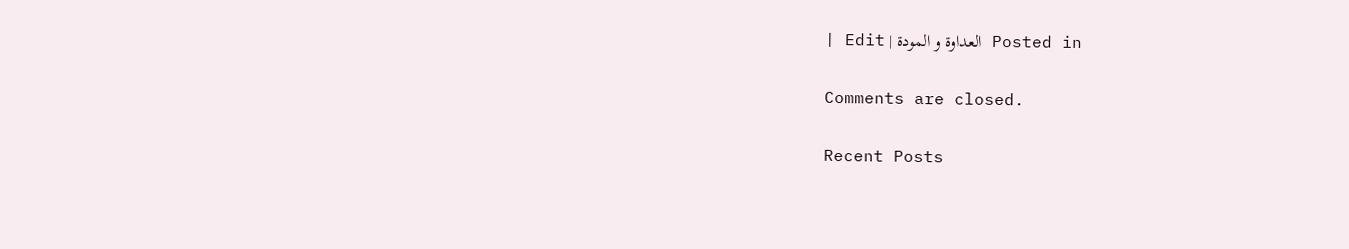Posted in العداوة و المودة | Edit |

Comments are closed.

Recent Posts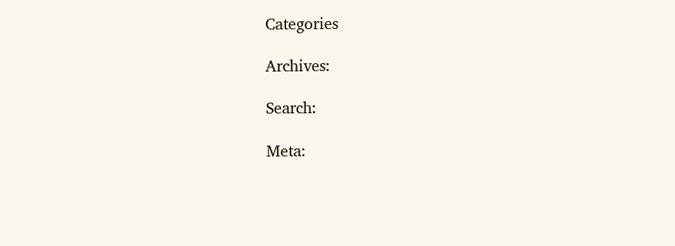Categories

Archives:

Search:

Meta: